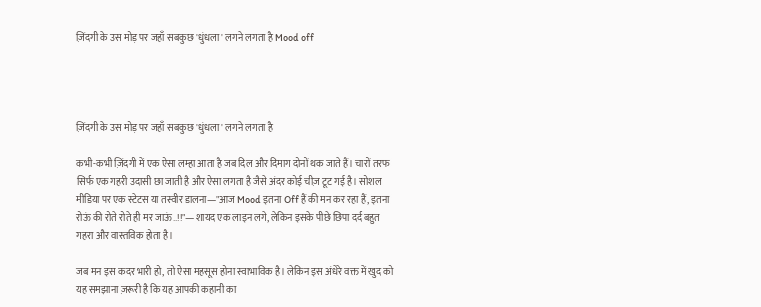ज़िंदगी के उस मोड़ पर जहाँ सबकुछ 'धुंधला' लगने लगता है Mood off




ज़िंदगी के उस मोड़ पर जहाँ सबकुछ 'धुंधला' लगने लगता है

कभी-कभी ज़िंदगी में एक ऐसा लम्हा आता है जब दिल और दिमाग दोनों थक जाते हैं। चारों तरफ सिर्फ एक गहरी उदासी छा जाती है और ऐसा लगता है जैसे अंदर कोई चीज़ टूट गई है। सोशल मीडिया पर एक स्टेटस या तस्वीर डालना—"आज Mood इतना Off हैं की मन कर रहा हैं, इतना रोऊं की रोते रोते ही मर जाऊं..!!"—शायद एक लाइन लगे, लेकिन इसके पीछे छिपा दर्द बहुत गहरा और वास्तविक होता है।

जब मन इस कदर भारी हो, तो ऐसा महसूस होना स्वाभाविक है। लेकिन इस अंधेरे वक्त में खुद को यह समझाना ज़रूरी है कि यह आपकी कहानी का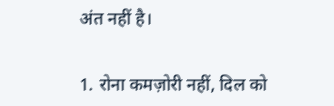अंत नहीं है।


1. रोना कमज़ोरी नहीं, दिल को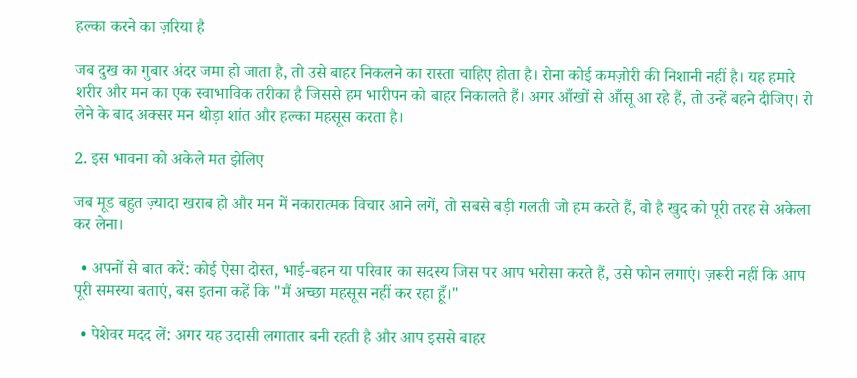हल्का करने का ज़रिया है

जब दुख का गुबार अंदर जमा हो जाता है, तो उसे बाहर निकलने का रास्ता चाहिए होता है। रोना कोई कमज़ोरी की निशानी नहीं है। यह हमारे शरीर और मन का एक स्वाभाविक तरीका है जिससे हम भारीपन को बाहर निकालते हैं। अगर आँखों से आँसू आ रहे हैं, तो उन्हें बहने दीजिए। रो लेने के बाद अक्सर मन थोड़ा शांत और हल्का महसूस करता है।

2. इस भावना को अकेले मत झेलिए

जब मूड बहुत ज़्यादा खराब हो और मन में नकारात्मक विचार आने लगें, तो सबसे बड़ी गलती जो हम करते हैं, वो है खुद को पूरी तरह से अकेला कर लेना।

  • अपनों से बात करें: कोई ऐसा दोस्त, भाई-बहन या परिवार का सदस्य जिस पर आप भरोसा करते हैं, उसे फोन लगाएं। ज़रूरी नहीं कि आप पूरी समस्या बताएं, बस इतना कहें कि "मैं अच्छा महसूस नहीं कर रहा हूँ।"

  • पेशेवर मदद लें: अगर यह उदासी लगातार बनी रहती है और आप इससे बाहर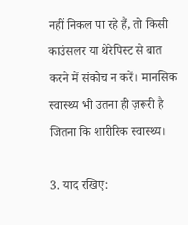नहीं निकल पा रहे हैं, तो किसी काउंसलर या थेरेपिस्ट से बात करने में संकोच न करें। मानसिक स्वास्थ्य भी उतना ही ज़रूरी है जितना कि शारीरिक स्वास्थ्य।

3. याद रखिए: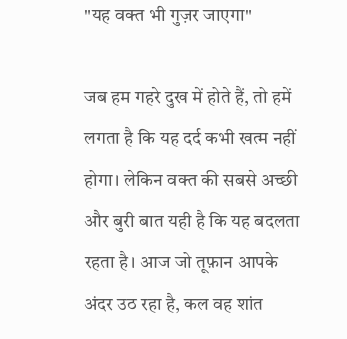"यह वक्त भी गुज़र जाएगा"

जब हम गहरे दुख में होते हैं, तो हमें लगता है कि यह दर्द कभी खत्म नहीं होगा। लेकिन वक्त की सबसे अच्छी और बुरी बात यही है कि यह बदलता रहता है। आज जो तूफ़ान आपके अंदर उठ रहा है, कल वह शांत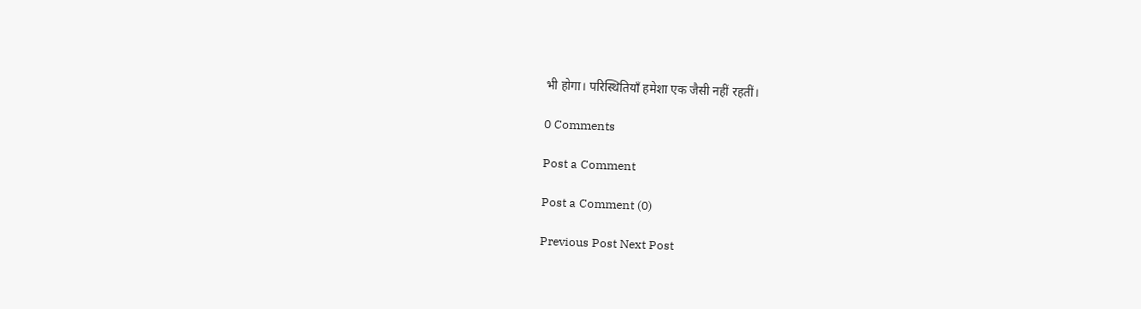भी होगा। परिस्थितियाँ हमेशा एक जैसी नहीं रहतीं।

0 Comments

Post a Comment

Post a Comment (0)

Previous Post Next Post